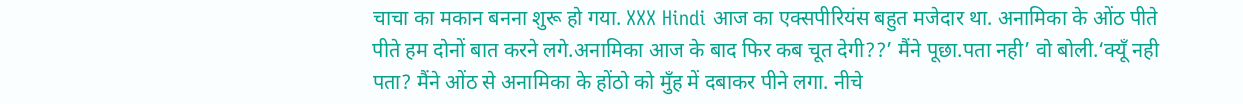चाचा का मकान बनना शुरू हो गया. XXX Hindi आज का एक्सपीरियंस बहुत मजेदार था. अनामिका के ओंठ पीते पीते हम दोनों बात करने लगे.अनामिका आज के बाद फिर कब चूत देगी??’ मैंने पूछा.पता नही’ वो बोली.‘क्यूँ नही पता? मैंने ओंठ से अनामिका के होंठो को मुँह में दबाकर पीने लगा. नीचे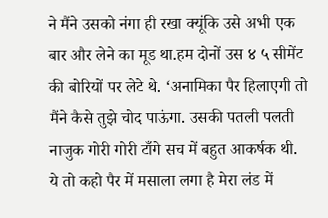ने मैंने उसको नंगा ही रखा क्यूंकि उसे अभी एक बार और लेने का मूड था.हम दोनों उस ४ ५ सीमेंट की बोरियों पर लेटे थे. ‘अनामिका पैर हिलाएगी तो मैंने कैसे तुझे चोद पाऊंगा. उसकी पतली पलती नाजुक गोरी गोरी टाँगे सच में बहुत आकर्षक थी. ये तो कहो पैर में मसाला लगा है मेरा लंड में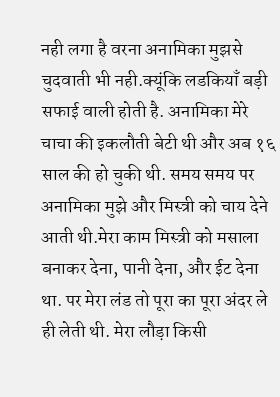नही लगा है वरना अनामिका मुझसे चुदवाती भी नही.क्यूंकि लडकियाँ बड़ी सफाई वाली होती है. अनामिका मेरे चाचा की इकलौती बेटी थी और अब १६ साल की हो चुकी थी. समय समय पर अनामिका मुझे और मिस्त्री को चाय देने आती थी.मेरा काम मिस्त्री को मसाला बनाकर देना, पानी देना, और ईट देना था. पर मेरा लंड तो पूरा का पूरा अंदर ले ही लेती थी. मेरा लौड़ा किसी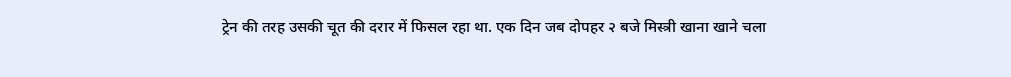ट्रेन की तरह उसकी चूत की दरार में फिसल रहा था. एक दिन जब दोपहर २ बजे मिस्त्री खाना खाने चला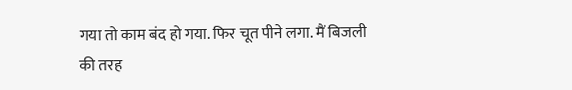गया तो काम बंद हो गया. फिर चूत पीने लगा. मैं बिजली की तरह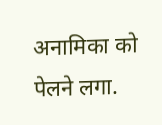अनामिका को पेलने लगा.